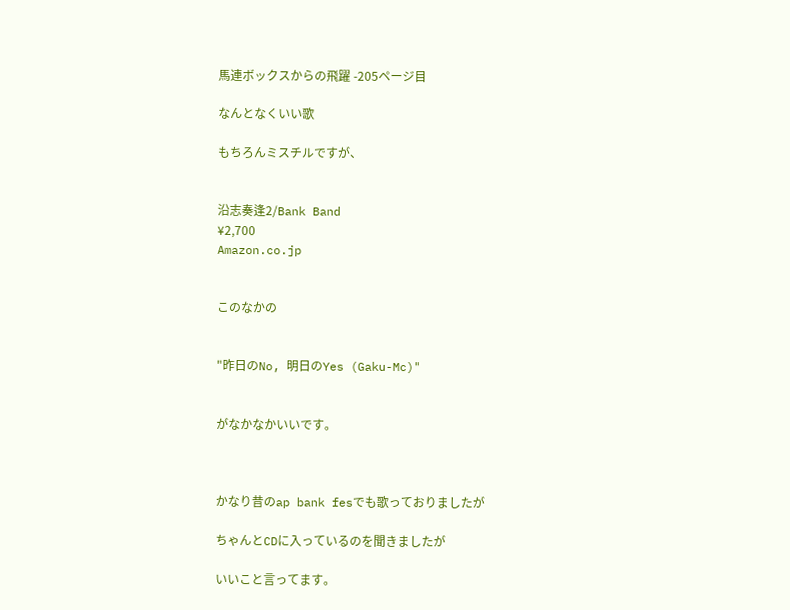馬連ボックスからの飛躍 -205ページ目

なんとなくいい歌

もちろんミスチルですが、


沿志奏逢2/Bank Band
¥2,700
Amazon.co.jp


このなかの


"昨日のNo, 明日のYes (Gaku-Mc)"


がなかなかいいです。



かなり昔のap bank fesでも歌っておりましたが

ちゃんとCDに入っているのを聞きましたが

いいこと言ってます。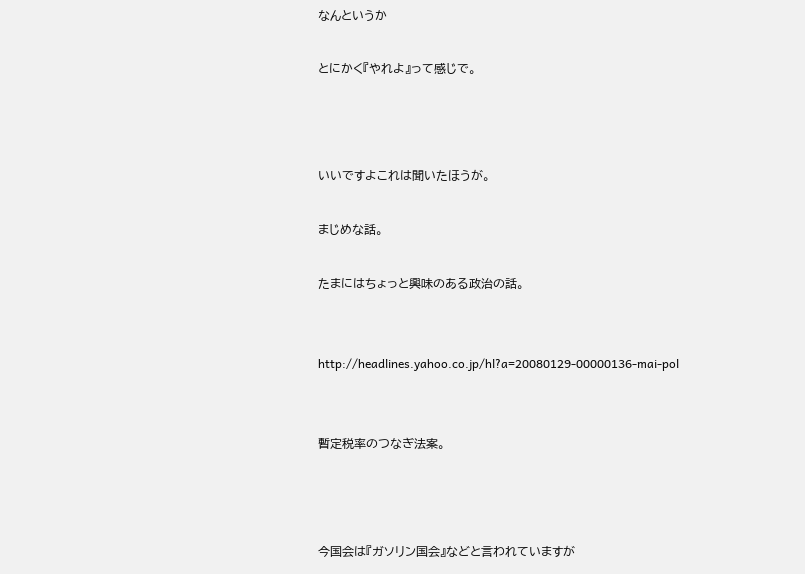なんというか

とにかく『やれよ』って感じで。



いいですよこれは聞いたほうが。

まじめな話。

たまにはちょっと興味のある政治の話。


http://headlines.yahoo.co.jp/hl?a=20080129-00000136-mai-pol


暫定税率のつなぎ法案。



今国会は『ガソリン国会』などと言われていますが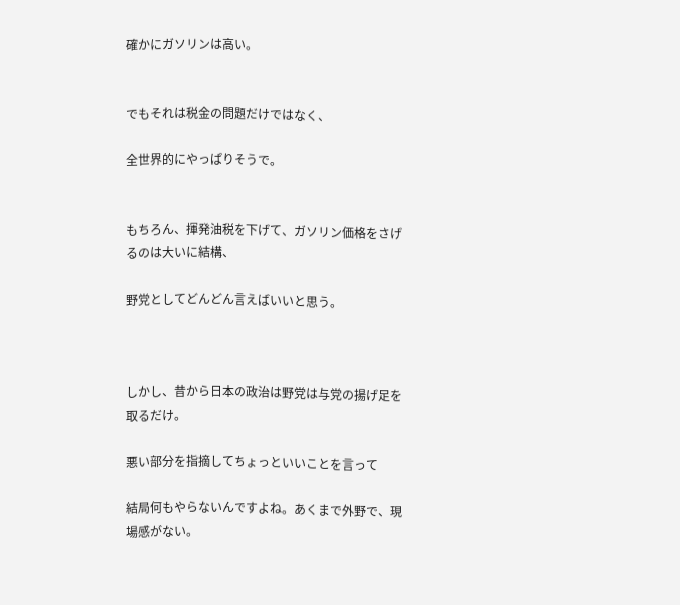確かにガソリンは高い。


でもそれは税金の問題だけではなく、

全世界的にやっぱりそうで。


もちろん、揮発油税を下げて、ガソリン価格をさげるのは大いに結構、

野党としてどんどん言えばいいと思う。



しかし、昔から日本の政治は野党は与党の揚げ足を取るだけ。

悪い部分を指摘してちょっといいことを言って

結局何もやらないんですよね。あくまで外野で、現場感がない。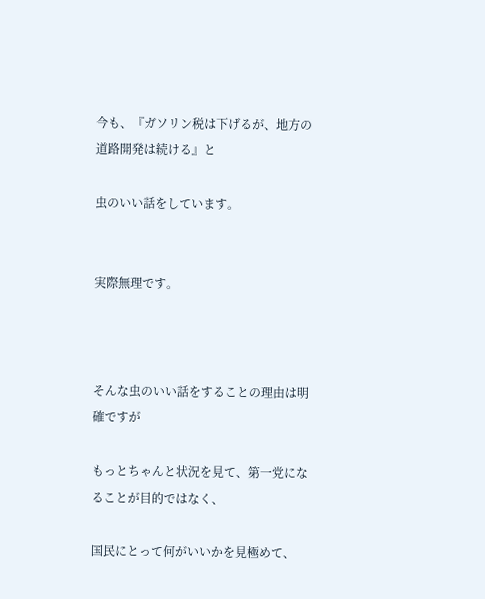今も、『ガソリン税は下げるが、地方の道路開発は続ける』と

虫のいい話をしています。


実際無理です。



そんな虫のいい話をすることの理由は明確ですが

もっとちゃんと状況を見て、第一党になることが目的ではなく、

国民にとって何がいいかを見極めて、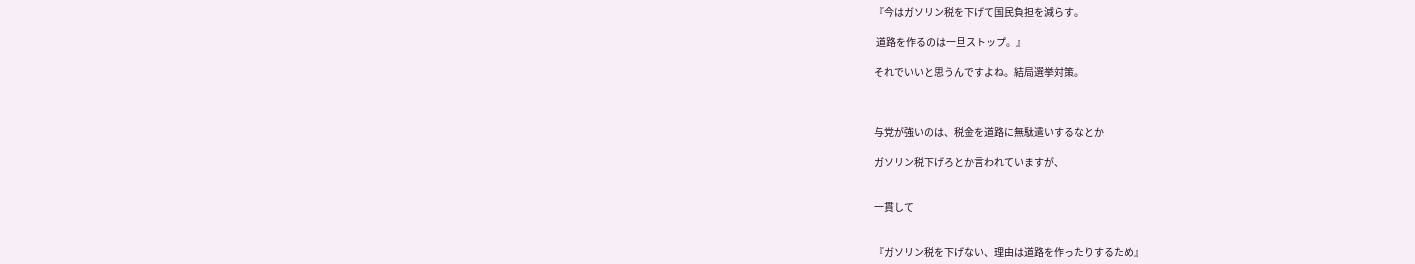『今はガソリン税を下げて国民負担を減らす。

 道路を作るのは一旦ストップ。』

それでいいと思うんですよね。結局選挙対策。



与党が強いのは、税金を道路に無駄遣いするなとか

ガソリン税下げろとか言われていますが、


一貫して


『ガソリン税を下げない、理由は道路を作ったりするため』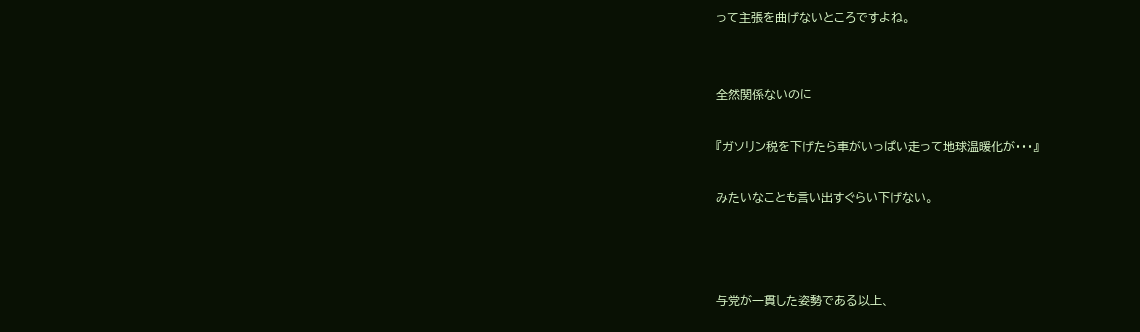って主張を曲げないところですよね。


全然関係ないのに

『ガソリン税を下げたら車がいっぱい走って地球温暖化が・・・』

みたいなことも言い出すぐらい下げない。



与党が一貫した姿勢である以上、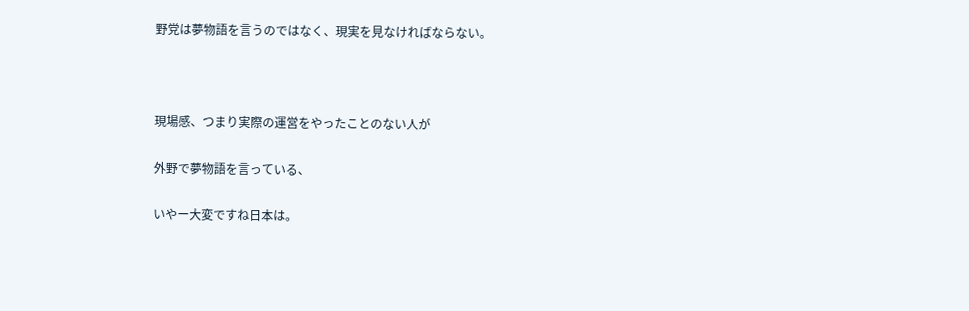野党は夢物語を言うのではなく、現実を見なければならない。



現場感、つまり実際の運営をやったことのない人が

外野で夢物語を言っている、

いやー大変ですね日本は。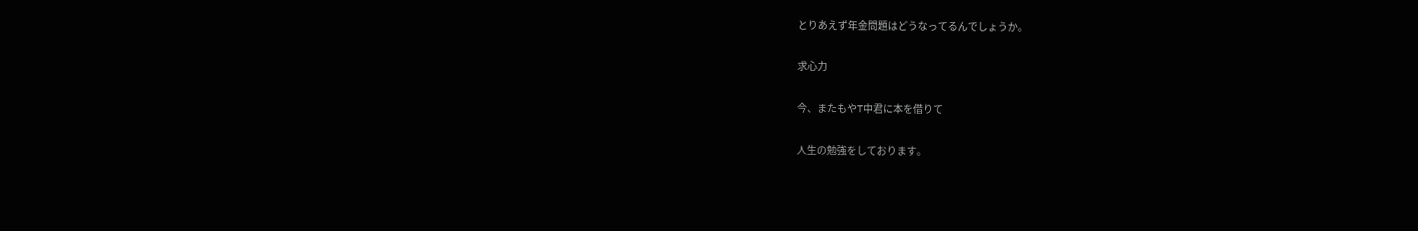とりあえず年金問題はどうなってるんでしょうか。

求心力

今、またもやT中君に本を借りて

人生の勉強をしております。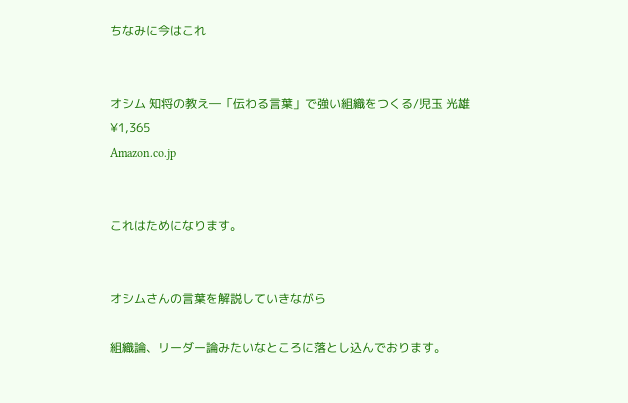ちなみに今はこれ


オシム 知将の教え―「伝わる言葉」で強い組織をつくる/児玉 光雄
¥1,365
Amazon.co.jp


これはためになります。


オシムさんの言葉を解説していきながら

組織論、リーダー論みたいなところに落とし込んでおります。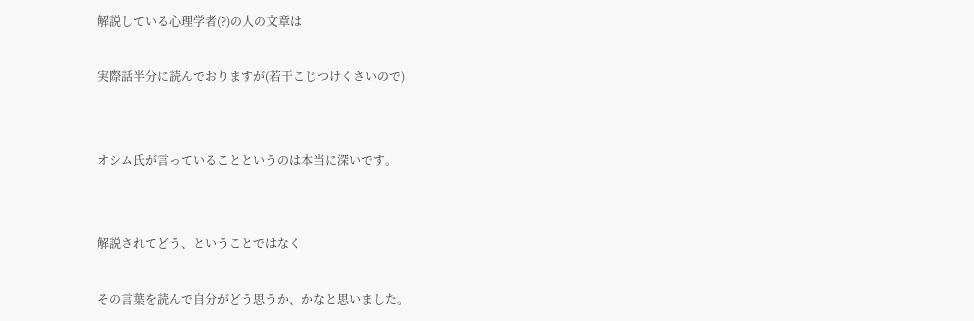解説している心理学者(?)の人の文章は

実際話半分に読んでおりますが(若干こじつけくさいので)


オシム氏が言っていることというのは本当に深いです。


解説されてどう、ということではなく

その言葉を読んで自分がどう思うか、かなと思いました。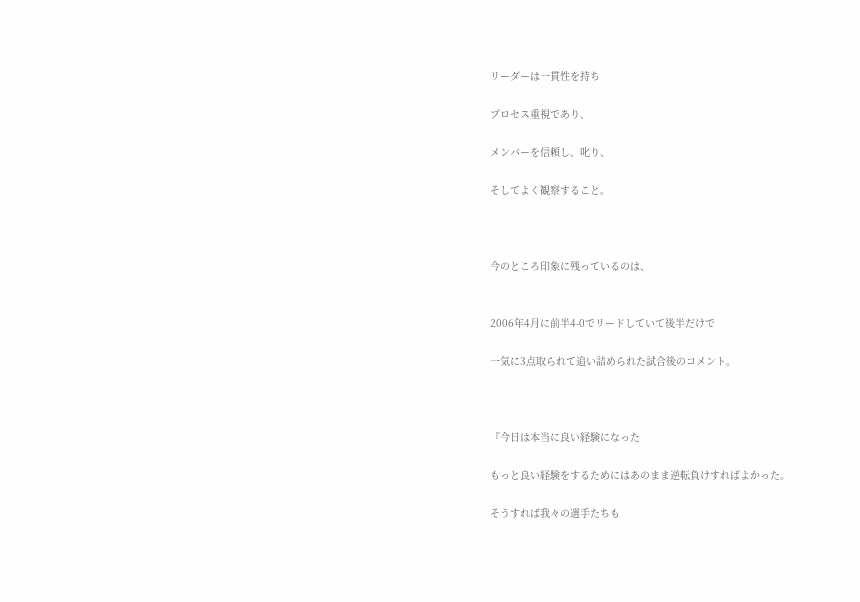リーダーは一貫性を持ち

プロセス重視であり、

メンバーを信頼し、叱り、

そしてよく観察すること。



今のところ印象に残っているのは、


2006年4月に前半4-0でリードしていて後半だけで

一気に3点取られて追い詰められた試合後のコメント。



『今日は本当に良い経験になった

もっと良い経験をするためにはあのまま逆転負けすればよかった。

そうすれば我々の選手たちも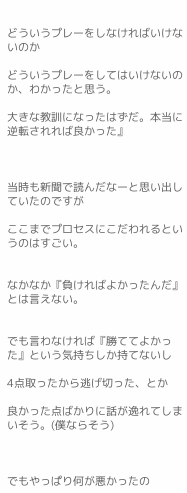どういうプレーをしなければいけないのか

どういうプレーをしてはいけないのか、わかったと思う。

大きな教訓になったはずだ。本当に逆転されれば良かった』



当時も新聞で読んだなーと思い出していたのですが

ここまでプロセスにこだわれるというのはすごい。


なかなか『負ければよかったんだ』とは言えない。


でも言わなければ『勝ててよかった』という気持ちしか持てないし

4点取ったから逃げ切った、とか

良かった点ばかりに話が逸れてしまいそう。(僕ならそう)



でもやっぱり何が悪かったの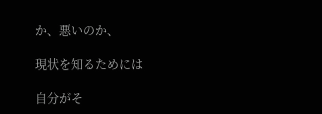か、悪いのか、

現状を知るためには

自分がそ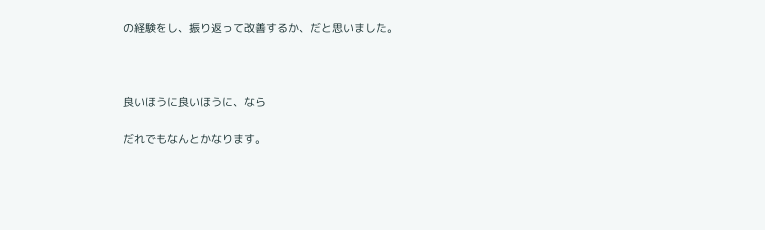の経験をし、振り返って改善するか、だと思いました。



良いほうに良いほうに、なら

だれでもなんとかなります。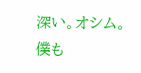深い。オシム。僕も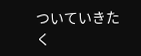ついていきたく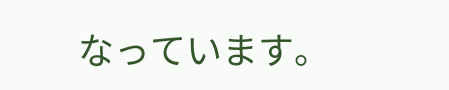なっています。